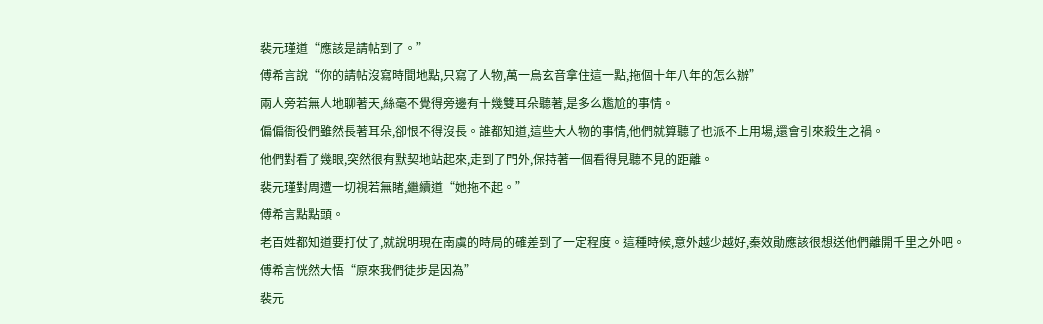裴元瑾道“應該是請帖到了。”
傅希言說“你的請帖沒寫時間地點,只寫了人物,萬一烏玄音拿住這一點,拖個十年八年的怎么辦”
兩人旁若無人地聊著天,絲毫不覺得旁邊有十幾雙耳朵聽著,是多么尷尬的事情。
偏偏衙役們雖然長著耳朵,卻恨不得沒長。誰都知道,這些大人物的事情,他們就算聽了也派不上用場,還會引來殺生之禍。
他們對看了幾眼,突然很有默契地站起來,走到了門外,保持著一個看得見聽不見的距離。
裴元瑾對周遭一切視若無睹,繼續道“她拖不起。”
傅希言點點頭。
老百姓都知道要打仗了,就說明現在南虞的時局的確差到了一定程度。這種時候,意外越少越好,秦效勛應該很想送他們離開千里之外吧。
傅希言恍然大悟“原來我們徒步是因為”
裴元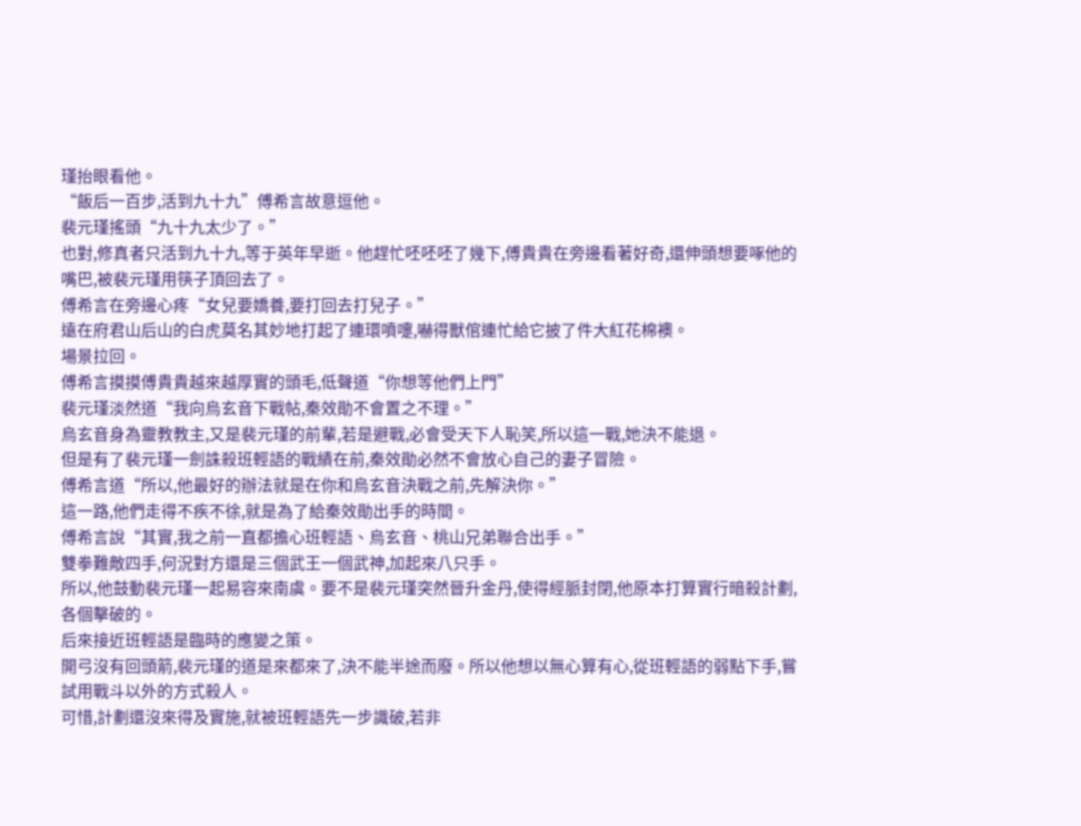瑾抬眼看他。
“飯后一百步,活到九十九”傅希言故意逗他。
裴元瑾搖頭“九十九太少了。”
也對,修真者只活到九十九,等于英年早逝。他趕忙呸呸呸了幾下,傅貴貴在旁邊看著好奇,還伸頭想要啄他的嘴巴,被裴元瑾用筷子頂回去了。
傅希言在旁邊心疼“女兒要嬌養,要打回去打兒子。”
遠在府君山后山的白虎莫名其妙地打起了連環噴嚏,嚇得獸倌連忙給它披了件大紅花棉襖。
場景拉回。
傅希言摸摸傅貴貴越來越厚實的頭毛,低聲道“你想等他們上門”
裴元瑾淡然道“我向烏玄音下戰帖,秦效勛不會置之不理。”
烏玄音身為靈教教主,又是裴元瑾的前輩,若是避戰,必會受天下人恥笑,所以這一戰,她決不能退。
但是有了裴元瑾一劍誅殺班輕語的戰績在前,秦效勛必然不會放心自己的妻子冒險。
傅希言道“所以,他最好的辦法就是在你和烏玄音決戰之前,先解決你。”
這一路,他們走得不疾不徐,就是為了給秦效勛出手的時間。
傅希言說“其實,我之前一直都擔心班輕語、烏玄音、桃山兄弟聯合出手。”
雙拳難敵四手,何況對方還是三個武王一個武神,加起來八只手。
所以,他鼓動裴元瑾一起易容來南虞。要不是裴元瑾突然晉升金丹,使得經脈封閉,他原本打算實行暗殺計劃,各個擊破的。
后來接近班輕語是臨時的應變之策。
開弓沒有回頭箭,裴元瑾的道是來都來了,決不能半途而廢。所以他想以無心算有心,從班輕語的弱點下手,嘗試用戰斗以外的方式殺人。
可惜,計劃還沒來得及實施,就被班輕語先一步識破,若非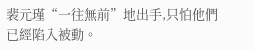裴元瑾“一往無前”地出手,只怕他們已經陷入被動。